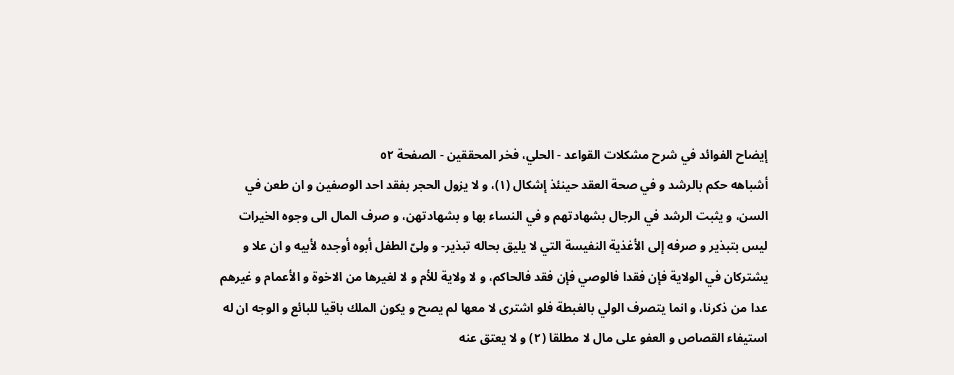إيضاح الفوائد في شرح مشكلات القواعد - الحلي، فخر المحققين - الصفحة ٥٢
أشباهه حكم بالرشد و في صحة العقد حينئذ إشكال (١)، و لا يزول الحجر بفقد احد الوصفين و ان طعن في السن، و يثبت الرشد في الرجال بشهادتهم و في النساء بها و بشهادتهن، و صرف المال الى وجوه الخيرات ليس بتبذير و صرفه إلى الأغذية النفيسة التي لا يليق بحاله تبذير- و ولىّ الطفل أبوه أوجده لأبيه و ان علا و يشتركان في الولاية فإن فقدا فالوصي فإن فقد فالحاكم، و لا ولاية للأم و لا لغيرها من الاخوة و الأعمام و غيرهم عدا من ذكرنا، و انما يتصرف الولي بالغبطة فلو اشترى لا معها لم يصح و يكون الملك باقيا للبائع و الوجه ان له استيفاء القصاص و العفو على مال لا مطلقا (٢) و لا يعتق عنه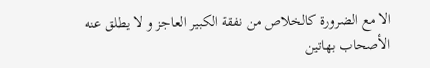الا مع الضرورة كالخلاص من نفقة الكبير العاجز و لا يطلق عنه
الأصحاب بهاتين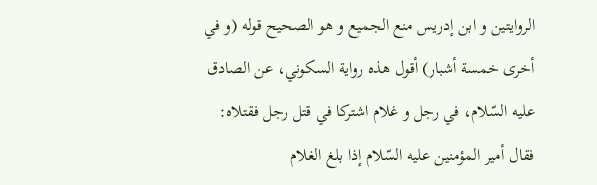الروايتين و ابن إدريس منع الجميع و هو الصحيح قوله (و في أخرى خمسة أشبار) أقول هذه رواية السكوني، عن الصادق عليه السّلام، في رجل و غلام اشتركا في قتل رجل فقتلاه: فقال أمير المؤمنين عليه السّلام إذا بلغ الغلام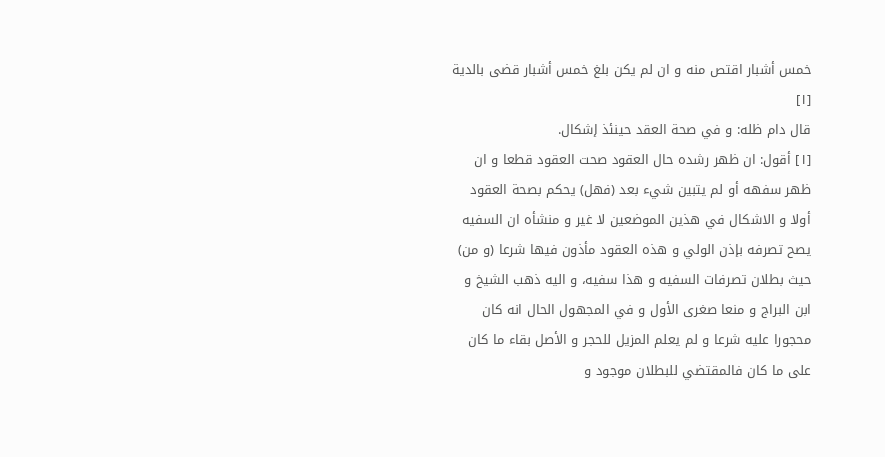خمس أشبار اقتص منه و ان لم يكن بلغ خمس أشبار قضى بالدية [١]
قال دام ظله: و في صحة العقد حينئذ إشكال.
[١] أقول: ان ظهر رشده حال العقود صحت العقود قطعا و ان ظهر سفهه أو لم يتبين شيء بعد (فهل) يحكم بصحة العقود أولا و الاشكال في هذين الموضعين لا غير و منشأه ان السفيه يصح تصرفه بإذن الولي و هذه العقود مأذون فيها شرعا (و من) حيث بطلان تصرفات السفيه و هذا سفيه، و اليه ذهب الشيخ و ابن البراج و منعا صغرى الأول و في المجهول الحال انه كان محجورا عليه شرعا و لم يعلم المزيل للحجر و الأصل بقاء ما كان على ما كان فالمقتضي للبطلان موجود و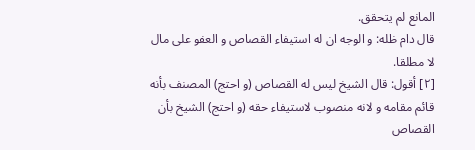المانع لم يتحقق.
قال دام ظله: و الوجه ان له استيفاء القصاص و العفو على مال لا مطلقا.
[٢] أقول: قال الشيخ ليس له القصاص (و احتج) المصنف بأنه قائم مقامه و لانه منصوب لاستيفاء حقه (و احتج) الشيخ بأن القصاص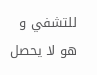للتشفي و هو لا يحصل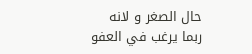حال الصغر و لانه ربما يرغب في العفو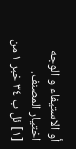أو الاستيفاء و الوجه اختيار المصنف.
[١] ئل ب ٣٤ خبر ١ من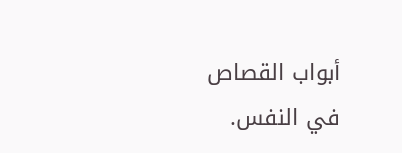أبواب القصاص في النفس.